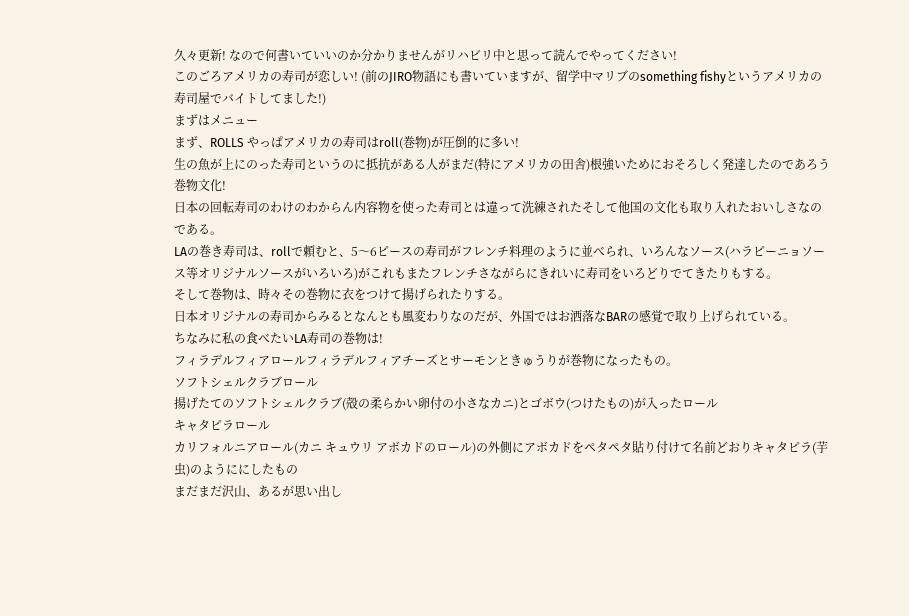久々更新! なので何書いていいのか分かりませんがリハビリ中と思って読んでやってください!
このごろアメリカの寿司が恋しい! (前のJIRO物語にも書いていますが、留学中マリブのsomething fishyというアメリカの寿司屋でバイトしてました!)
まずはメニュー
まず、ROLLS やっぱアメリカの寿司はroll(巻物)が圧倒的に多い!
生の魚が上にのった寿司というのに抵抗がある人がまだ(特にアメリカの田舎)根強いためにおそろしく発達したのであろう巻物文化!
日本の回転寿司のわけのわからん内容物を使った寿司とは違って洗練されたそして他国の文化も取り入れたおいしさなのである。
LAの巻き寿司は、rollで頼むと、5〜6ピースの寿司がフレンチ料理のように並べられ、いろんなソース(ハラピーニョソース等オリジナルソースがいろいろ)がこれもまたフレンチさながらにきれいに寿司をいろどりでてきたりもする。
そして巻物は、時々その巻物に衣をつけて揚げられたりする。
日本オリジナルの寿司からみるとなんとも風変わりなのだが、外国ではお洒落なBARの感覚で取り上げられている。
ちなみに私の食べたいLA寿司の巻物は!
フィラデルフィアロールフィラデルフィアチーズとサーモンときゅうりが巻物になったもの。
ソフトシェルクラブロール
揚げたてのソフトシェルクラブ(殻の柔らかい卵付の小さなカニ)とゴボウ(つけたもの)が入ったロール
キャタピラロール
カリフォルニアロール(カニ キュウリ アボカドのロール)の外側にアボカドをペタペタ貼り付けて名前どおりキャタピラ(芋虫)のようににしたもの
まだまだ沢山、あるが思い出し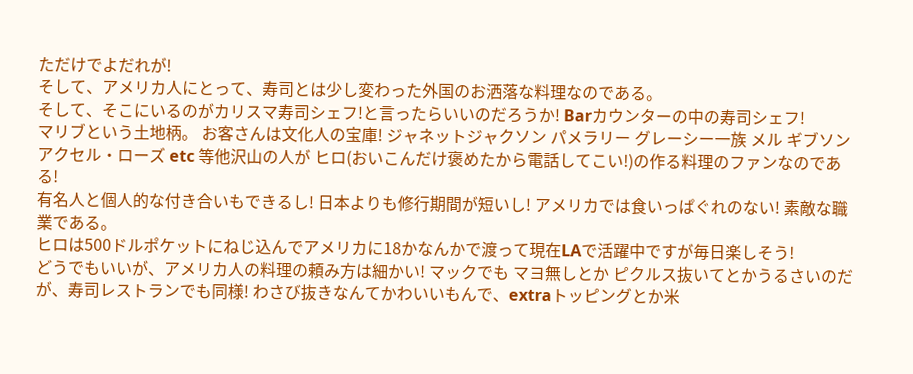ただけでよだれが!
そして、アメリカ人にとって、寿司とは少し変わった外国のお洒落な料理なのである。
そして、そこにいるのがカリスマ寿司シェフ!と言ったらいいのだろうか! Barカウンターの中の寿司シェフ!
マリブという土地柄。 お客さんは文化人の宝庫! ジャネットジャクソン パメラリー グレーシー一族 メル ギブソン アクセル・ローズ etc 等他沢山の人が ヒロ(おいこんだけ褒めたから電話してこい!)の作る料理のファンなのである!
有名人と個人的な付き合いもできるし! 日本よりも修行期間が短いし! アメリカでは食いっぱぐれのない! 素敵な職業である。
ヒロは500ドルポケットにねじ込んでアメリカに18かなんかで渡って現在LAで活躍中ですが毎日楽しそう!
どうでもいいが、アメリカ人の料理の頼み方は細かい! マックでも マヨ無しとか ピクルス抜いてとかうるさいのだが、寿司レストランでも同様! わさび抜きなんてかわいいもんで、extraトッピングとか米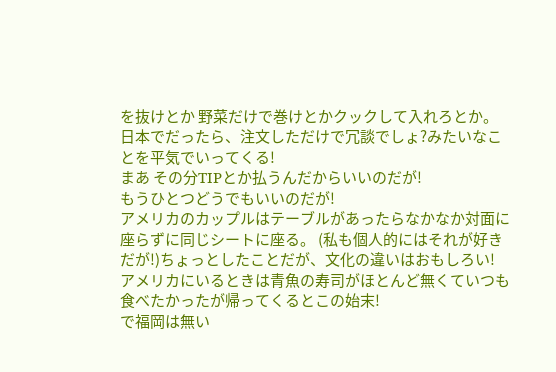を抜けとか 野菜だけで巻けとかクックして入れろとか。 日本でだったら、注文しただけで冗談でしょ?みたいなことを平気でいってくる!
まあ その分TIPとか払うんだからいいのだが!
もうひとつどうでもいいのだが!
アメリカのカップルはテーブルがあったらなかなか対面に座らずに同じシートに座る。 (私も個人的にはそれが好きだが!)ちょっとしたことだが、文化の違いはおもしろい!
アメリカにいるときは青魚の寿司がほとんど無くていつも食べたかったが帰ってくるとこの始末!
で福岡は無い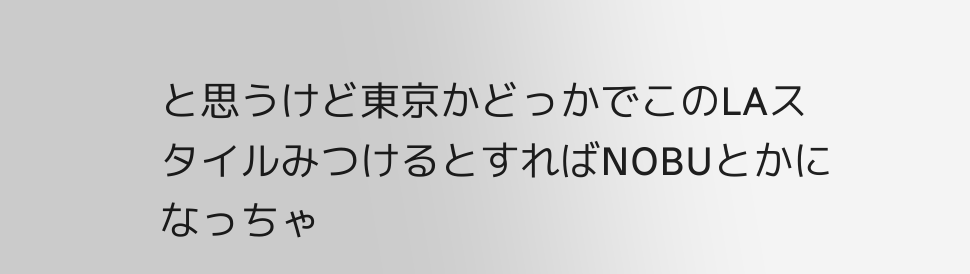と思うけど東京かどっかでこのLAスタイルみつけるとすればNOBUとかになっちゃ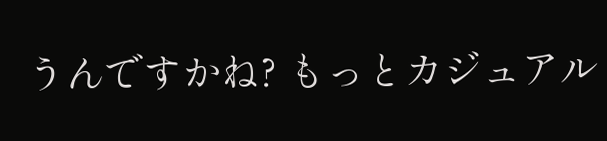うんですかね? もっとカジュアル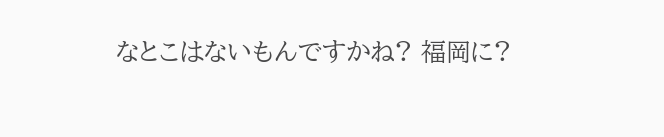なとこはないもんですかね? 福岡に?